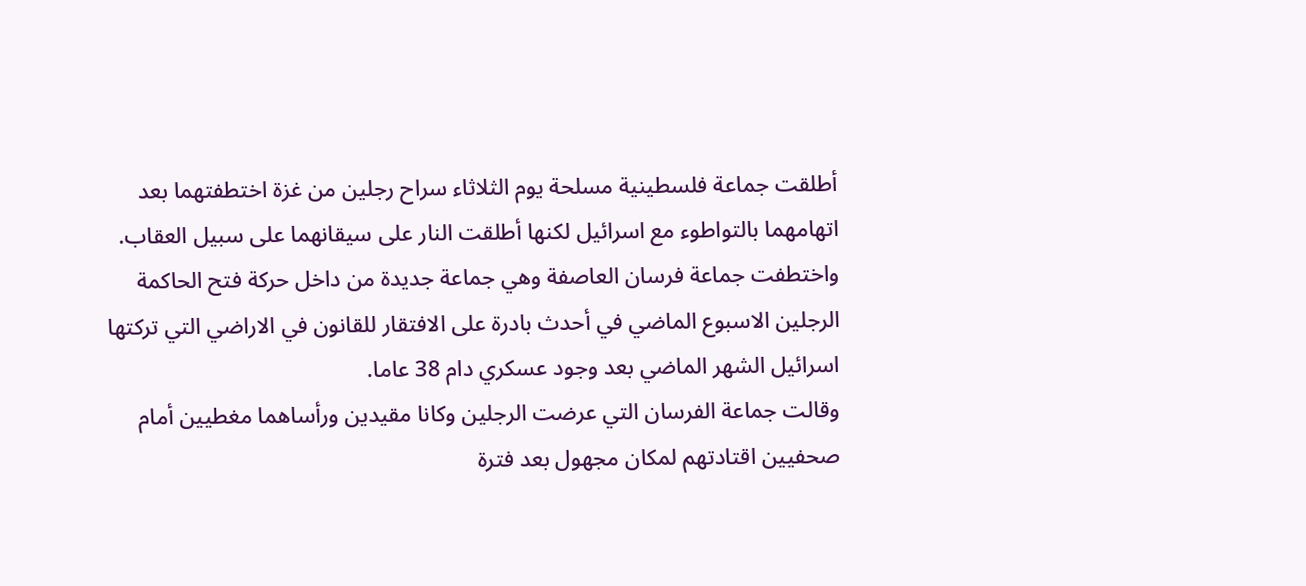أطلقت جماعة فلسطينية مسلحة يوم الثلاثاء سراح رجلين من غزة اختطفتهما بعد اتهامهما بالتواطوء مع اسرائيل لكنها أطلقت النار على سيقانهما على سبيل العقاب.
واختطفت جماعة فرسان العاصفة وهي جماعة جديدة من داخل حركة فتح الحاكمة الرجلين الاسبوع الماضي في أحدث بادرة على الافتقار للقانون في الاراضي التي تركتها اسرائيل الشهر الماضي بعد وجود عسكري دام 38 عاما.
وقالت جماعة الفرسان التي عرضت الرجلين وكانا مقيدين ورأساهما مغطيين أمام صحفيين اقتادتهم لمكان مجهول بعد فترة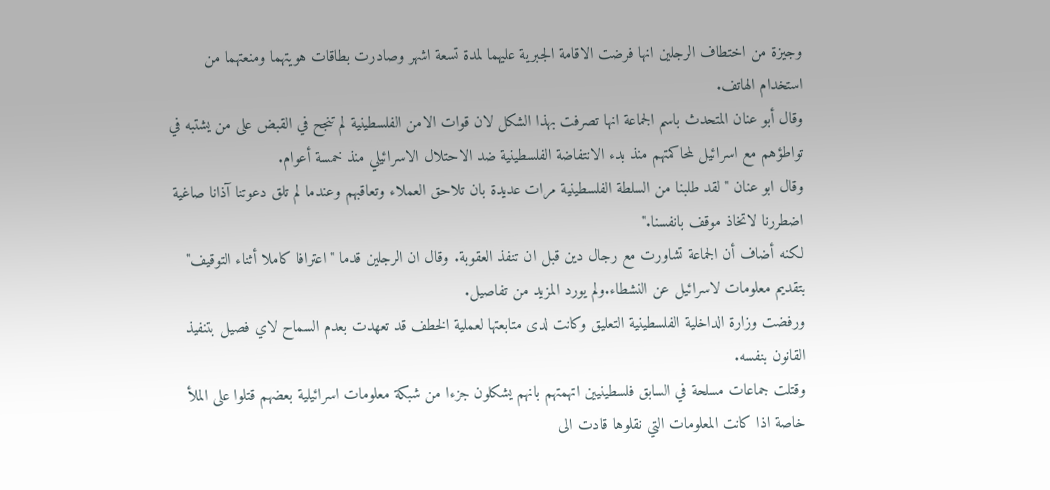وجيزة من اختطاف الرجلين انها فرضت الاقامة الجبرية عليهما لمدة تسعة اشهر وصادرت بطاقات هويتهما ومنعتهما من استخدام الهاتف.
وقال أبو عنان المتحدث باسم الجماعة انها تصرفت بهذا الشكل لان قوات الامن الفلسطينية لم تنجح في القبض على من يشتبه في تواطؤهم مع اسرائيل لمحاكمتهم منذ بدء الانتفاضة الفلسطينية ضد الاحتلال الاسرائيلي منذ خمسة أعوام.
وقال ابو عنان "لقد طلبنا من السلطة الفلسطينية مرات عديدة بان تلاحق العملاء وتعاقبهم وعندما لم تلق دعوتنا آذانا صاغية اضطررنا لاتخاذ موقف بانفسنا."
لكنه أضاف أن الجماعة تشاورت مع رجال دين قبل ان تنفذ العقوبة. وقال ان الرجلين قدما "اعترافا كاملا أثناء التوقيف" بتقديم معلومات لاسرائيل عن النشطاء.ولم يورد المزيد من تفاصيل.
ورفضت وزارة الداخلية الفلسطينية التعليق وكانت لدى متابعتها لعملية الخطف قد تعهدت بعدم السماح لاي فصيل بتنفيذ القانون بنفسه.
وقتلت جماعات مسلحة في السابق فلسطينيين اتهمتهم بانهم يشكلون جزءا من شبكة معلومات اسرائيلية بعضهم قتلوا على الملأ خاصة اذا كانت المعلومات التي نقلوها قادت الى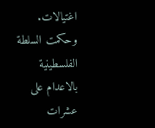اغتيالات.
وحكمت السلطة الفلسطينية بالاعدام على عشرات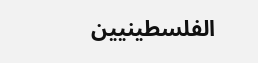الفلسطينيين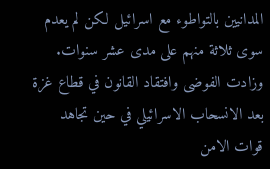المدانيين بالتواطوء مع اسرائيل لكن لم يعدم سوى ثلاثة منهم على مدى عشر سنوات.
وزادت الفوضى وافتقاد القانون في قطاع غزة بعد الانسحاب الاسرائيلي في حين تجاهد قوات الامن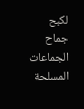لكبح جماح الجماعات المسلحة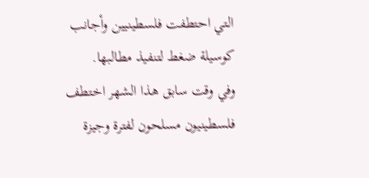التي احتطفت فلسطينيين وأجانب كوسيلة ضغط لتنفيذ مطالبها.
وفي وقت سابق هذا الشهر اختطف فلسطينيون مسلحون لفترة وجيزة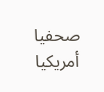صحفيا أمريكيا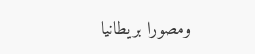ومصورا بريطانيا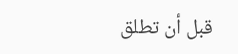قبل أن تطلق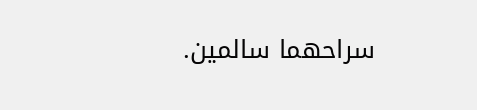سراحهما سالمين.